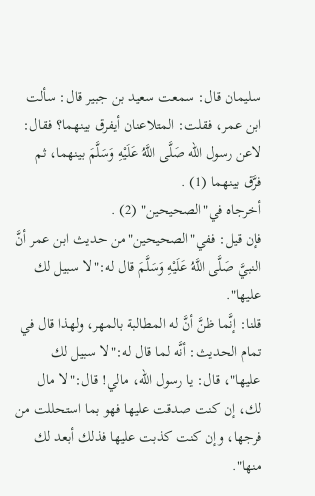سليمان قال: سمعت سعيد بن جبير قال: سألت ابن عمر، فقلت: المتلاعنان أيفرق بينهما؟ فقال: لاعن رسول الله صَلَّى اللَّهُ عَلَيْهِ وَسَلَّمَ بينهما، ثم فرَّق بينهما (1) .
أخرجاه في"الصحيحين" (2) .
فإن قيل: ففي"الصحيحين"من حديث ابن عمر أنَّ النبيَّ صَلَّى اللَّهُ عَلَيْهِ وَسَلَّمَ قال له:"لا سبيل لك عليها".
قلنا: إنَّما ظنَّ أنَّ له المطالبة بالمهر، ولهذا قال في تمام الحديث: أنَّه لما قال له:"لا سبيل لك عليها"، قال: يا رسول الله، مالي! قال:"لا مال لك، إن كنت صدقت عليها فهو بما استحللت من فرجها، وإن كنت كذبت عليها فذلك أبعد لك منها".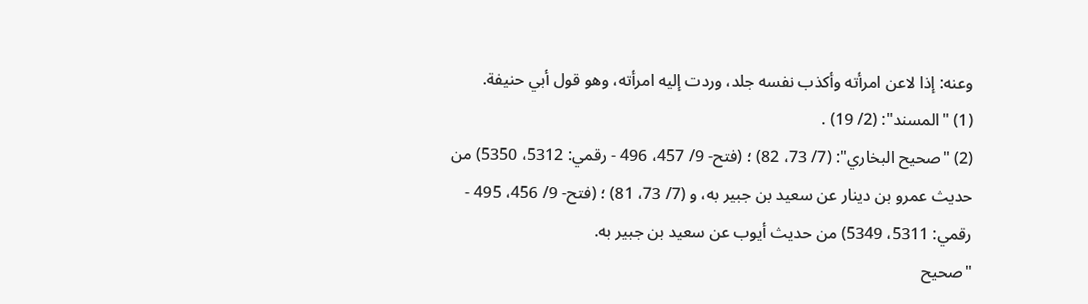وعنه: إذا لاعن امرأته وأكذب نفسه جلد، وردت إليه امرأته، وهو قول أبي حنيفة.
(1) "المسند": (2/ 19) .
(2) "صحيح البخاري": (7/ 73، 82) ؛ (فتح- 9/ 457، 496 - رقمي: 5312، 5350) من حديث عمرو بن دينار عن سعيد بن جبير به، و (7/ 73، 81) ؛ (فتح- 9/ 456، 495 - رقمي: 5311، 5349) من حديث أيوب عن سعيد بن جبير به.
"صحيح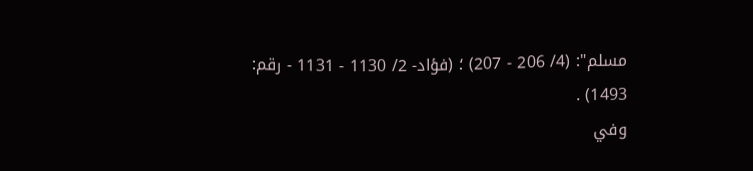مسلم": (4/ 206 - 207) ؛ (فؤاد- 2/ 1130 - 1131 - رقم: 1493) .
وفي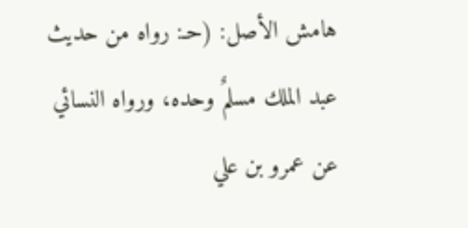هامش الأصل: (حـ: رواه من حديث عبد الملك مسلمٌ وحده، ورواه النسائي عن عمرو بن علي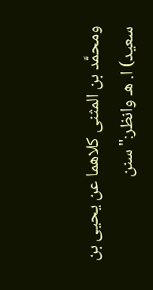ومحمَّد بن المثنى كلاهما عن يحيى بن سعيد) ا. هـ وانظر:"سنن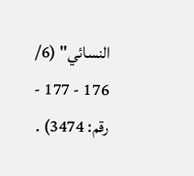النسائي" (6/ 176 - 177 - رقم: 3474) .